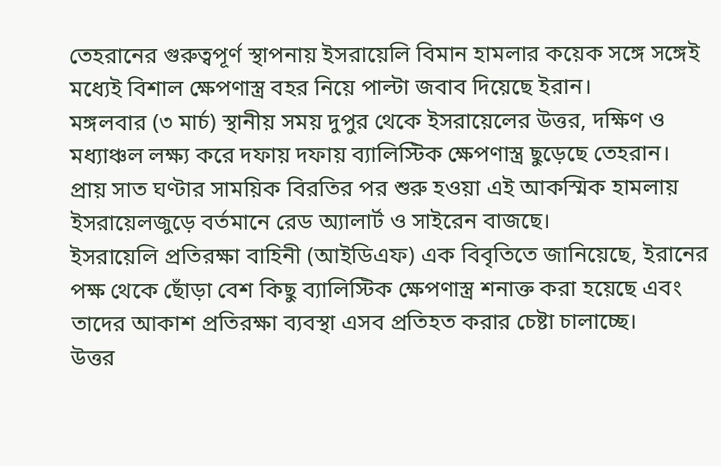তেহরানের গুরুত্বপূর্ণ স্থাপনায় ইসরায়েলি বিমান হামলার কয়েক সঙ্গে সঙ্গেই মধ্যেই বিশাল ক্ষেপণাস্ত্র বহর নিয়ে পাল্টা জবাব দিয়েছে ইরান।
মঙ্গলবার (৩ মার্চ) স্থানীয় সময় দুপুর থেকে ইসরায়েলের উত্তর, দক্ষিণ ও মধ্যাঞ্চল লক্ষ্য করে দফায় দফায় ব্যালিস্টিক ক্ষেপণাস্ত্র ছুড়েছে তেহরান। প্রায় সাত ঘণ্টার সাময়িক বিরতির পর শুরু হওয়া এই আকস্মিক হামলায় ইসরায়েলজুড়ে বর্তমানে রেড অ্যালার্ট ও সাইরেন বাজছে।
ইসরায়েলি প্রতিরক্ষা বাহিনী (আইডিএফ) এক বিবৃতিতে জানিয়েছে, ইরানের পক্ষ থেকে ছোঁড়া বেশ কিছু ব্যালিস্টিক ক্ষেপণাস্ত্র শনাক্ত করা হয়েছে এবং তাদের আকাশ প্রতিরক্ষা ব্যবস্থা এসব প্রতিহত করার চেষ্টা চালাচ্ছে।
উত্তর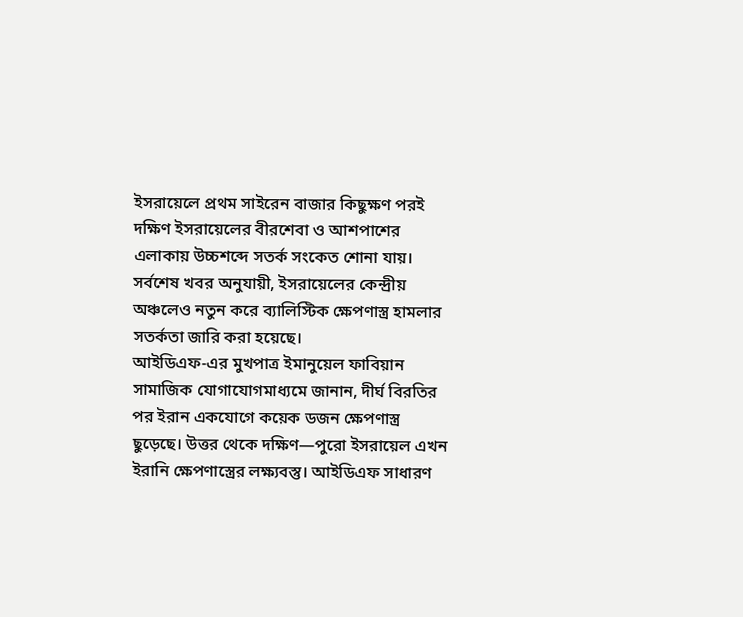ইসরায়েলে প্রথম সাইরেন বাজার কিছুক্ষণ পরই দক্ষিণ ইসরায়েলের বীরশেবা ও আশপাশের এলাকায় উচ্চশব্দে সতর্ক সংকেত শোনা যায়। সর্বশেষ খবর অনুযায়ী, ইসরায়েলের কেন্দ্রীয় অঞ্চলেও নতুন করে ব্যালিস্টিক ক্ষেপণাস্ত্র হামলার সতর্কতা জারি করা হয়েছে।
আইডিএফ-এর মুখপাত্র ইমানুয়েল ফাবিয়ান সামাজিক যোগাযোগমাধ্যমে জানান, দীর্ঘ বিরতির পর ইরান একযোগে কয়েক ডজন ক্ষেপণাস্ত্র ছুড়েছে। উত্তর থেকে দক্ষিণ—পুরো ইসরায়েল এখন ইরানি ক্ষেপণাস্ত্রের লক্ষ্যবস্তু। আইডিএফ সাধারণ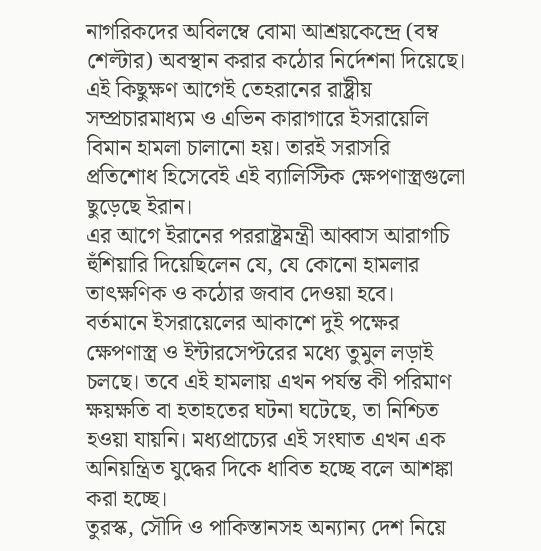নাগরিকদের অবিলম্বে বোমা আশ্রয়কেন্দ্রে (বম্ব শেল্টার) অবস্থান করার কঠোর নির্দেশনা দিয়েছে।
এই কিছুক্ষণ আগেই তেহরানের রাষ্ট্রীয় সম্প্রচারমাধ্যম ও এভিন কারাগারে ইসরায়েলি বিমান হামলা চালানো হয়। তারই সরাসরি প্রতিশোধ হিসেবেই এই ব্যালিস্টিক ক্ষেপণাস্ত্রগুলো ছুড়েছে ইরান।
এর আগে ইরানের পররাষ্ট্রমন্ত্রী আব্বাস আরাগচি হুঁশিয়ারি দিয়েছিলেন যে, যে কোনো হামলার তাৎক্ষণিক ও কঠোর জবাব দেওয়া হবে।
বর্তমানে ইসরায়েলের আকাশে দুই পক্ষের ক্ষেপণাস্ত্র ও ইন্টারসেপ্টরের মধ্যে তুমুল লড়াই চলছে। তবে এই হামলায় এখন পর্যন্ত কী পরিমাণ ক্ষয়ক্ষতি বা হতাহতের ঘটনা ঘটেছে, তা নিশ্চিত হওয়া যায়নি। মধ্যপ্রাচ্যের এই সংঘাত এখন এক অনিয়ন্ত্রিত যুদ্ধের দিকে ধাবিত হচ্ছে বলে আশঙ্কা করা হচ্ছে।
তুরস্ক, সৌদি ও পাকিস্তানসহ অন্যান্য দেশ নিয়ে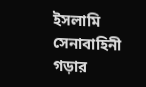ইসলামি সেনাবাহিনী গড়ার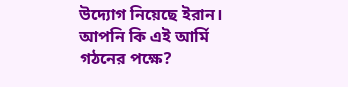উদ্যোগ নিয়েছে ইরান। আপনি কি এই আর্মি গঠনের পক্ষে?